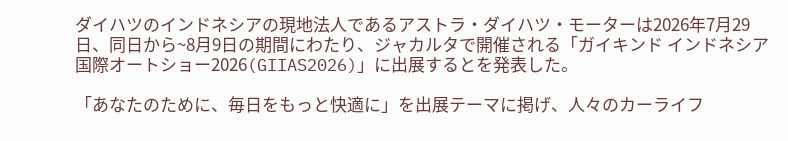ダイハツのインドネシアの現地法人であるアストラ・ダイハツ・モーターは2026年7月29日、同日から~8月9日の期間にわたり、ジャカルタで開催される「ガイキンド インドネシア国際オートショー2026(GIIAS2026)」に出展するとを発表した。

「あなたのために、毎日をもっと快適に」を出展テーマに掲げ、人々のカーライフ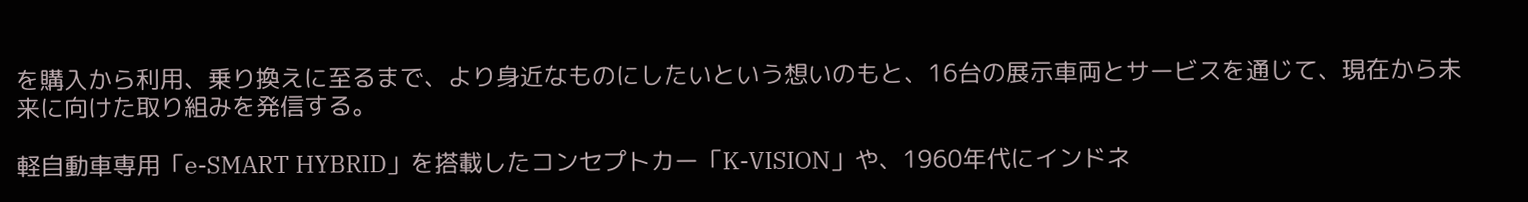を購入から利用、乗り換えに至るまで、より身近なものにしたいという想いのもと、16台の展示車両とサービスを通じて、現在から未来に向けた取り組みを発信する。

軽自動車専用「e-SMART HYBRID」を搭載したコンセプトカー「K-VISION」や、1960年代にインドネ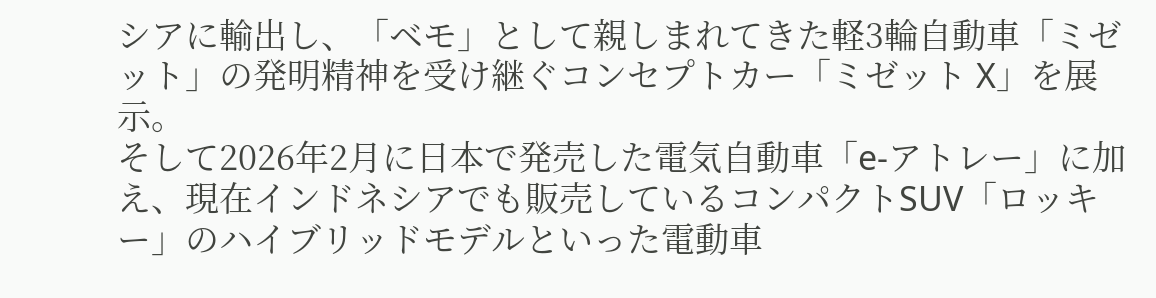シアに輸出し、「ベモ」として親しまれてきた軽3輪自動車「ミゼット」の発明精神を受け継ぐコンセプトカー「ミゼット X」を展示。
そして2026年2月に日本で発売した電気自動車「e-アトレー」に加え、現在インドネシアでも販売しているコンパクトSUV「ロッキー」のハイブリッドモデルといった電動車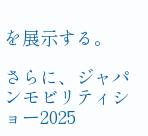を展示する。

さらに、ジャパンモビリティショー2025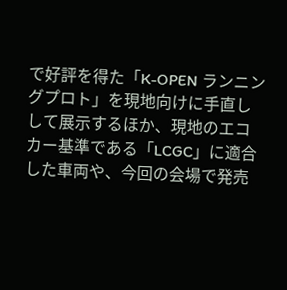で好評を得た「K-OPEN ランニングプロト」を現地向けに手直しして展示するほか、現地のエコカー基準である「LCGC」に適合した車両や、今回の会場で発売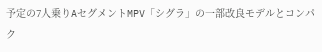予定の7人乗りAセグメントMPV「シグラ」の一部改良モデルとコンパク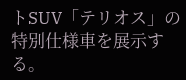トSUV「テリオス」の特別仕様車を展示する。